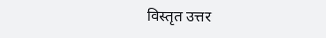विस्तृत उत्तर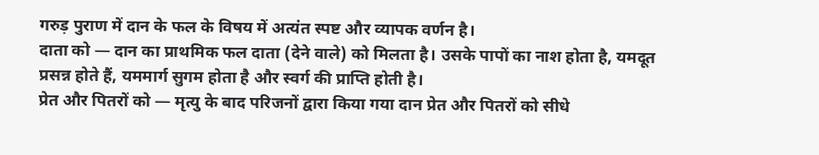गरुड़ पुराण में दान के फल के विषय में अत्यंत स्पष्ट और व्यापक वर्णन है।
दाता को — दान का प्राथमिक फल दाता (देने वाले) को मिलता है। उसके पापों का नाश होता है, यमदूत प्रसन्न होते हैं, यममार्ग सुगम होता है और स्वर्ग की प्राप्ति होती है।
प्रेत और पितरों को — मृत्यु के बाद परिजनों द्वारा किया गया दान प्रेत और पितरों को सीधे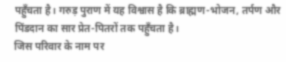पहुँचता है। गरुड़ पुराण में यह विश्वास है कि ब्राह्मण-भोजन, तर्पण और पिंडदान का सार प्रेत-पितरों तक पहुँचता है।
जिस परिवार के नाम पर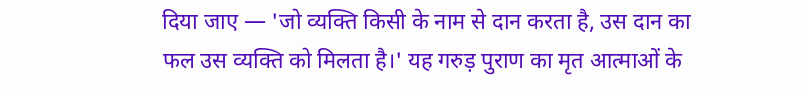दिया जाए — 'जो व्यक्ति किसी के नाम से दान करता है, उस दान का फल उस व्यक्ति को मिलता है।' यह गरुड़ पुराण का मृत आत्माओं के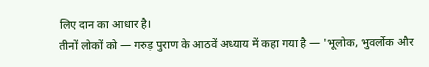लिए दान का आधार है।
तीनों लोकों को — गरुड़ पुराण के आठवें अध्याय में कहा गया है — 'भूलोक, भुवर्लोक और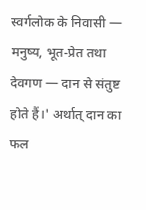स्वर्गलोक के निवासी — मनुष्य, भूत-प्रेत तथा देवगण — दान से संतुष्ट होते हैं।' अर्थात् दान का फल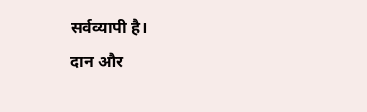सर्वव्यापी है।
दान और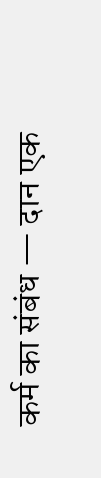कर्म का संबंध — दान एक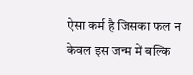ऐसा कर्म है जिसका फल न केवल इस जन्म में बल्कि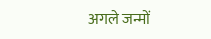अगले जन्मों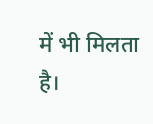में भी मिलता है।